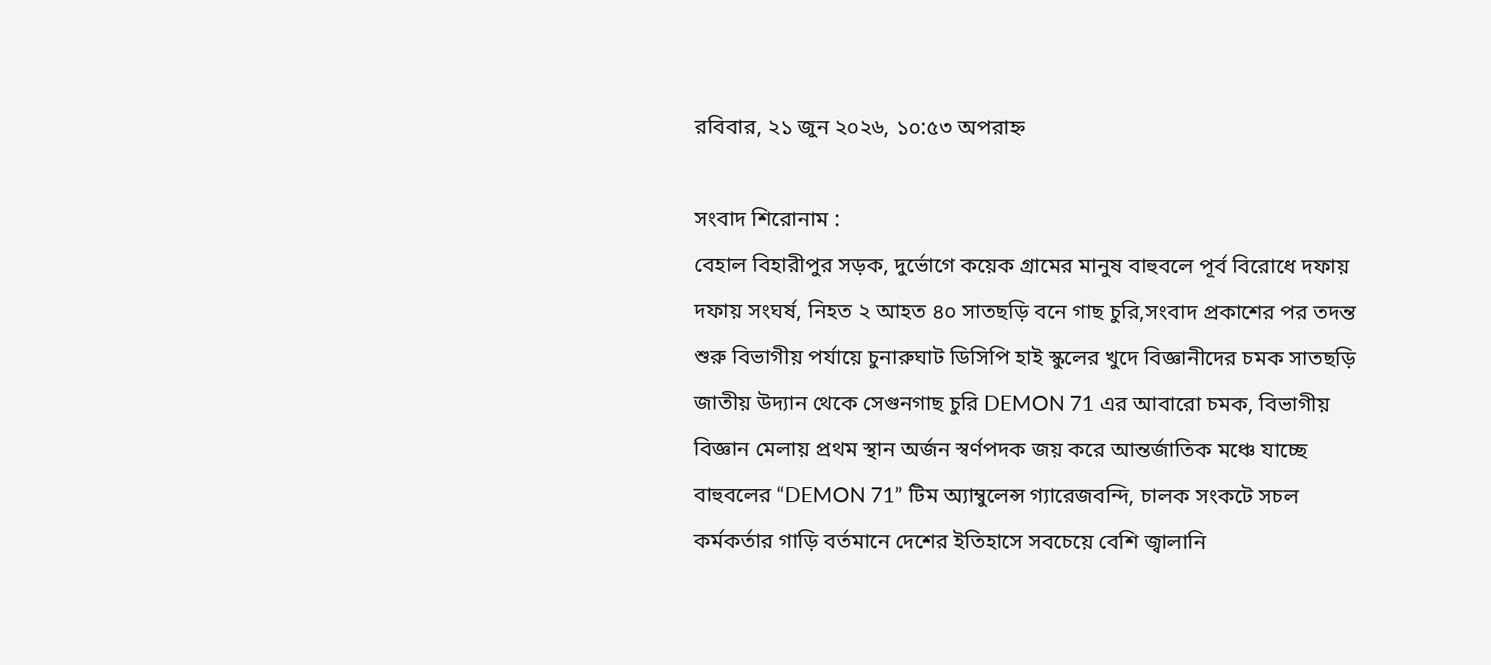রবিবার, ২১ জুন ২০২৬, ১০:৫৩ অপরাহ্ন

সংবাদ শিরোনাম :
বেহাল বিহারীপুর সড়ক, দুর্ভোগে কয়েক গ্রামের মানুষ বাহুবলে পূর্ব বিরোধে দফায় দফায় সংঘর্ষ, নিহত ২ আহত ৪০ সাতছড়ি বনে গাছ চুরি,সংবাদ প্রকাশের পর তদন্ত শুরু বিভাগীয় পর্যায়ে চুনারুঘাট ডিসিপি হাই স্কুলের খুদে বিজ্ঞানীদের চমক সাতছ‌ড়ি‌ জাতীয় উদ‌্যান থে‌কে সেগুনগাছ চু‌রি DEMON 71 এর আবারো চমক, বিভাগীয় বিজ্ঞান মেলায় প্রথম স্থান অর্জন স্বর্ণপদক জয় করে আন্তর্জাতিক মঞ্চে যাচ্ছে বাহুবলের “DEMON 71” টিম অ্যাম্বুলেন্স গ্যারেজবন্দি, চালক সংকটে সচল কর্মকর্তার গাড়ি বর্তমানে দেশের ইতিহাসে সবচেয়ে বেশি জ্বালানি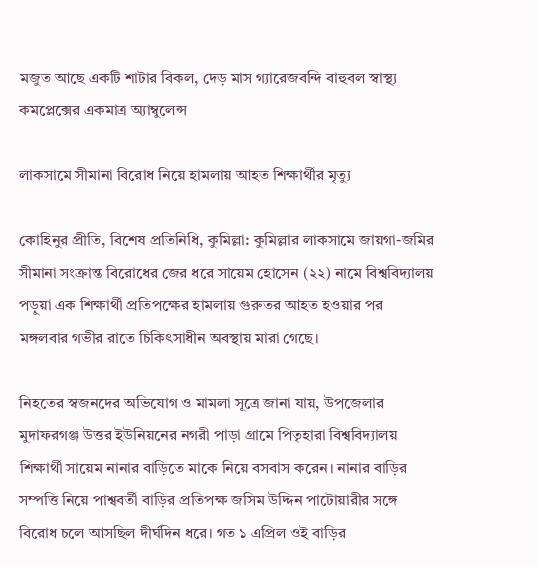মজুত আছে একটি শাটার বিকল, দেড় মাস গ্যারেজবন্দি বাহুবল স্বাস্থ্য কমপ্লেক্সের একমাত্র অ্যাম্বুলেন্স

লাকসামে সীমানা বিরোধ নিয়ে হামলায় আহত শিক্ষার্থীর মৃত্যু

কোহিনুর প্রীতি, বিশেষ প্রতিনিধি, কুমিল্লা: কুমিল্লার লাকসামে জায়গা-জমির সীমানা সংক্রান্ত বিরোধের জের ধরে সায়েম হোসেন (২২) নামে বিশ্ববিদ্যালয় পড়ুয়া এক শিক্ষার্থী প্রতিপক্ষের হামলায় গুরুতর আহত হওয়ার পর মঙ্গলবার গভীর রাতে চিকিৎসাধীন অবস্থায় মারা গেছে।

নিহতের স্বজনদের অভিযোগ ও মামলা সূত্রে জানা যায়, উপজেলার মুদাফরগঞ্জ উত্তর ইউনিয়নের নগরী পাড়া গ্রামে পিতৃহারা বিশ্ববিদ্যালয় শিক্ষার্থী সায়েম নানার বাড়িতে মাকে নিয়ে বসবাস করেন। নানার বাড়ির সম্পত্তি নিয়ে পাশ্ববর্তী বাড়ির প্রতিপক্ষ জসিম উদ্দিন পাটোয়ারীর সঙ্গে বিরোধ চলে আসছিল দীর্ঘদিন ধরে। গত ১ এপ্রিল ওই বাড়ির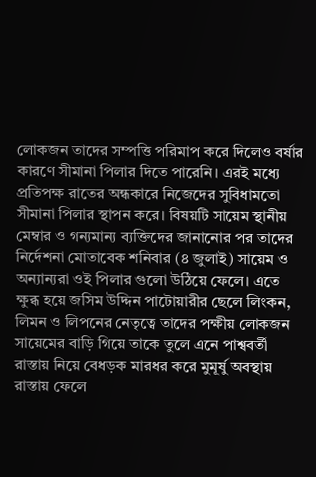লোকজন তাদের সম্পত্তি পরিমাপ করে দিলেও বর্ষার কারণে সীমানা পিলার দিতে পারেনি। এরই মধ্যে প্রতিপক্ষ রাতের অন্ধকারে নিজেদের সুবিধামতো সীমানা পিলার স্থাপন করে। বিষয়টি সায়েম স্থানীয় মেম্বার ও গন্যমান্য ব্যক্তিদের জানানোর পর তাদের নির্দেশনা মোতাবেক শনিবার (৪ জুলাই) সায়েম ও অন্যান্যরা ওই পিলার গুলো উঠিয়ে ফেলে। এতে ক্ষুব্ধ হয়ে জসিম উদ্দিন পাটোয়ারীর ছেলে লিংকন, লিমন ও লিপনের নেতৃত্বে তাদের পক্ষীয় লোকজন সায়েমের বাড়ি গিয়ে তাকে তুলে এনে পাশ্ববর্তী রাস্তায় নিয়ে বেধড়ক মারধর করে মুমূর্ষু অবস্থায় রাস্তায় ফেলে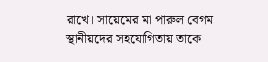রাখে। সায়েমের মা পারুল বেগম স্থানীয়দের সহযোগিতায় তাকে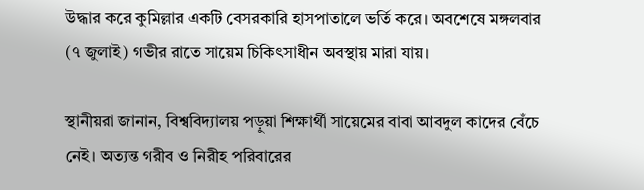উদ্ধার করে কুমিল্লার একটি বেসরকারি হাসপাতালে ভর্তি করে। অবশেষে মঙ্গলবার (৭ জুলাই) গভীর রাতে সায়েম চিকিৎসাধীন অবস্থায় মারা যায়।

স্থানীয়রা জানান, বিশ্ববিদ্যালয় পড়ুয়া শিক্ষার্থী সায়েমের বাবা আবদুল কাদের বেঁচে নেই। অত্যন্ত গরীব ও নিরীহ পরিবারের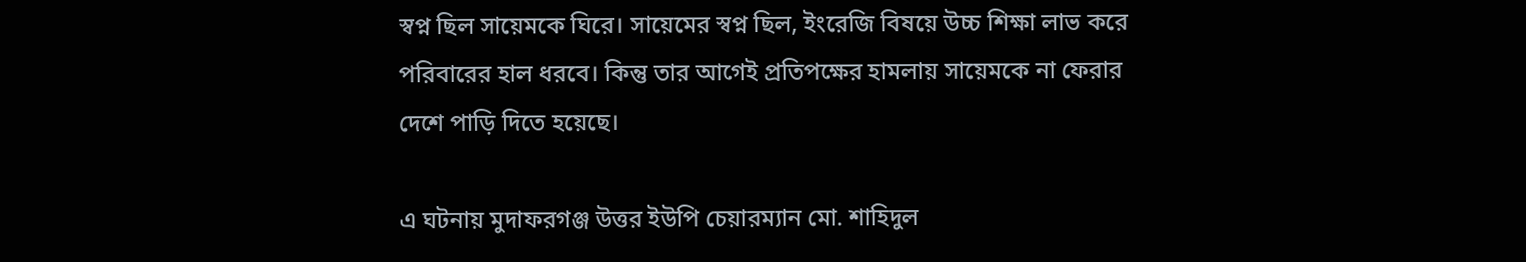স্বপ্ন ছিল সায়েমকে ঘিরে। সায়েমের স্বপ্ন ছিল, ইংরেজি বিষয়ে উচ্চ শিক্ষা লাভ করে পরিবারের হাল ধরবে। কিন্তু তার আগেই প্রতিপক্ষের হামলায় সায়েমকে না ফেরার দেশে পাড়ি দিতে হয়েছে।

এ ঘটনায় মুদাফরগঞ্জ উত্তর ইউপি চেয়ারম্যান মো. শাহিদুল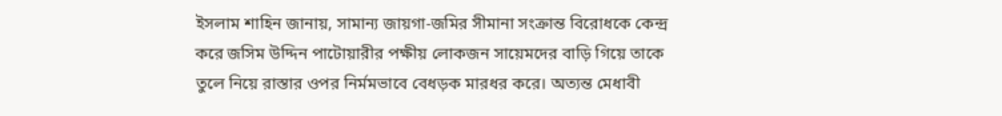ইসলাম শাহিন জানায়, সামান্য জায়গা-জমির সীমানা সংক্রান্ত বিরোধকে কেন্দ্র করে জসিম উদ্দিন পাটোয়ারীর পক্ষীয় লোকজন সায়েমদের বাড়ি গিয়ে তাকে তুলে নিয়ে রাস্তার ওপর নির্মমভাবে বেধড়ক মারধর করে। অত্যন্ত মেধাবী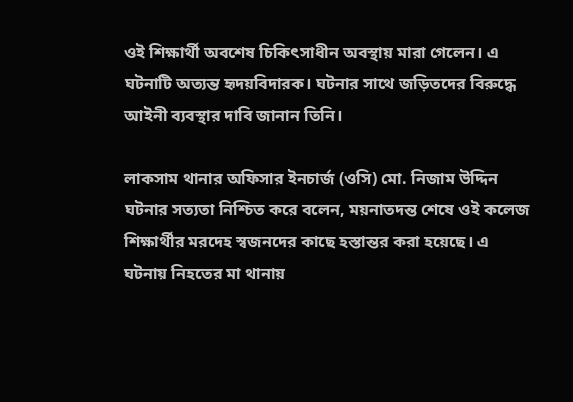ওই শিক্ষার্থী অবশেষ চিকিৎসাধীন অবস্থায় মারা গেলেন। এ ঘটনাটি অত্যন্ত হৃদয়বিদারক। ঘটনার সাথে জড়িতদের বিরুদ্ধে আইনী ব্যবস্থার দাবি জানান তিনি।

লাকসাম থানার অফিসার ইনচার্জ (ওসি) মো. নিজাম উদ্দিন ঘটনার সত্যতা নিশ্চিত করে বলেন, ময়নাতদন্ত শেষে ওই কলেজ শিক্ষার্থীর মরদেহ স্বজনদের কাছে হস্তান্তর করা হয়েছে। এ ঘটনায় নিহতের মা থানায়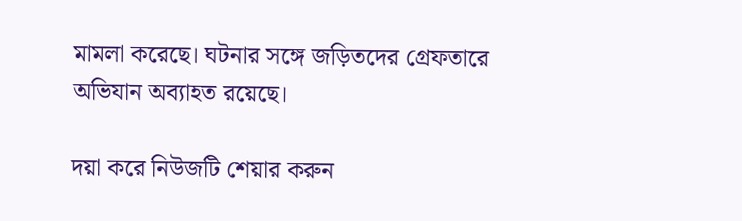মামলা করেছে। ঘটনার সঙ্গে জড়িতদের গ্রেফতারে অভিযান অব্যাহত রয়েছে।

দয়া করে নিউজটি শেয়ার করুন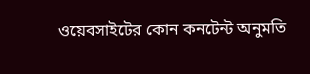ওয়েবসাইটের কোন কনটেন্ট অনুমতি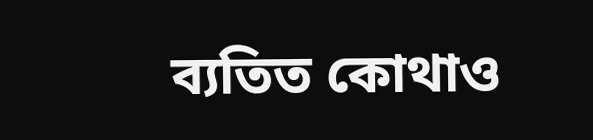ব্যতিত কোথাও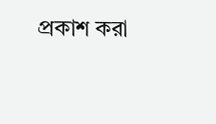প্রকাশ করা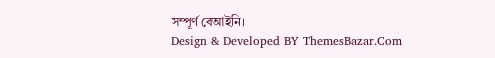সম্পূর্ণ বেআইনি।
Design & Developed BY ThemesBazar.Com